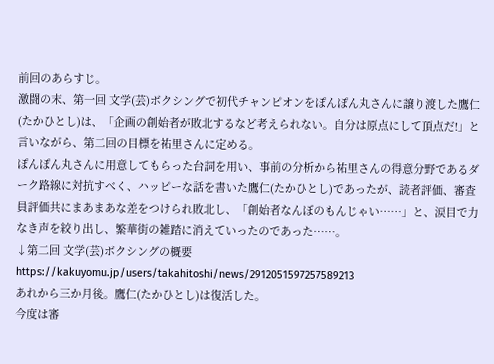前回のあらすじ。
激闘の末、第一回 文学(芸)ボクシングで初代チャンピオンをぽんぽん丸さんに譲り渡した鷹仁(たかひとし)は、「企画の創始者が敗北するなど考えられない。自分は原点にして頂点だ!」と言いながら、第二回の目標を祐里さんに定める。
ぽんぽん丸さんに用意してもらった台詞を用い、事前の分析から祐里さんの得意分野であるダーク路線に対抗すべく、ハッピーな話を書いた鷹仁(たかひとし)であったが、読者評価、審査員評価共にまあまあな差をつけられ敗北し、「創始者なんぼのもんじゃい……」と、涙目で力なき声を絞り出し、繁華街の雑踏に消えていったのであった……。
↓第二回 文学(芸)ボクシングの概要
https://kakuyomu.jp/users/takahitoshi/news/2912051597257589213
あれから三か月後。鷹仁(たかひとし)は復活した。
今度は審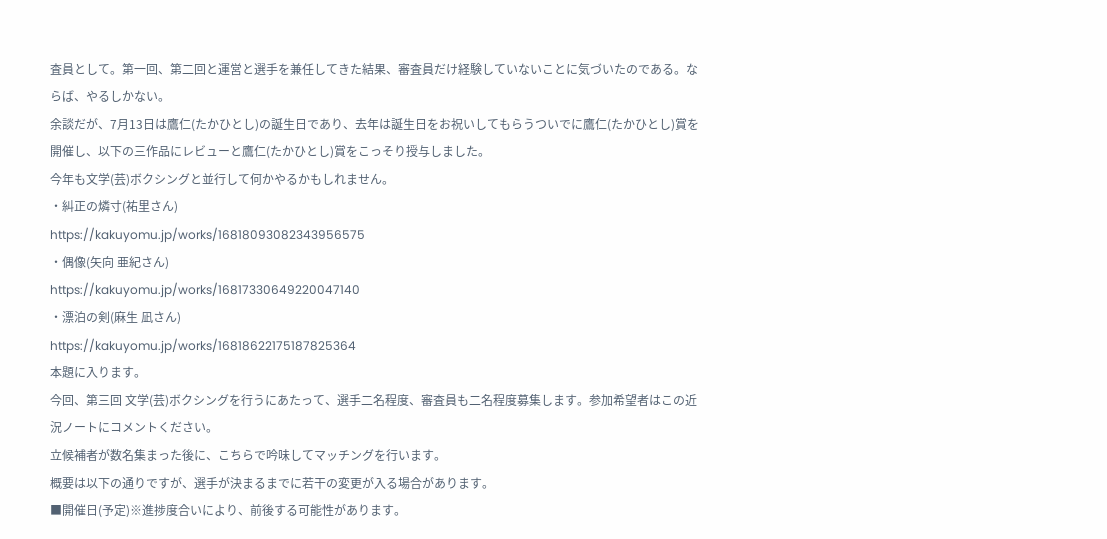査員として。第一回、第二回と運営と選手を兼任してきた結果、審査員だけ経験していないことに気づいたのである。ならば、やるしかない。
余談だが、7月13日は鷹仁(たかひとし)の誕生日であり、去年は誕生日をお祝いしてもらうついでに鷹仁(たかひとし)賞を開催し、以下の三作品にレビューと鷹仁(たかひとし)賞をこっそり授与しました。
今年も文学(芸)ボクシングと並行して何かやるかもしれません。
・糾正の燐寸(祐里さん)
https://kakuyomu.jp/works/16818093082343956575
・偶像(矢向 亜紀さん)
https://kakuyomu.jp/works/16817330649220047140
・漂泊の剣(麻生 凪さん)
https://kakuyomu.jp/works/16818622175187825364
本題に入ります。
今回、第三回 文学(芸)ボクシングを行うにあたって、選手二名程度、審査員も二名程度募集します。参加希望者はこの近況ノートにコメントください。
立候補者が数名集まった後に、こちらで吟味してマッチングを行います。
概要は以下の通りですが、選手が決まるまでに若干の変更が入る場合があります。
■開催日(予定)※進捗度合いにより、前後する可能性があります。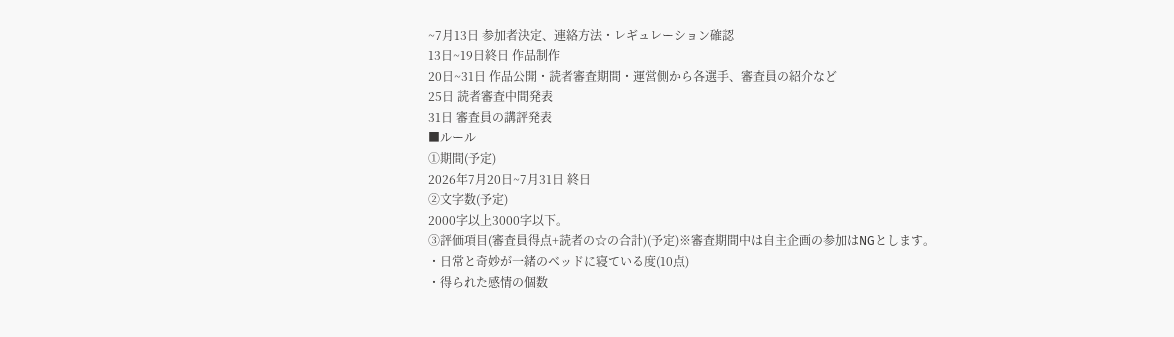~7月13日 参加者決定、連絡方法・レギュレーション確認
13日~19日終日 作品制作
20日~31日 作品公開・読者審査期間・運営側から各選手、審査員の紹介など
25日 読者審査中間発表
31日 審査員の講評発表
■ルール
①期間(予定)
2026年7月20日~7月31日 終日
②文字数(予定)
2000字以上3000字以下。
③評価項目(審査員得点+読者の☆の合計)(予定)※審査期間中は自主企画の参加はNGとします。
・日常と奇妙が一緒のベッドに寝ている度(10点)
・得られた感情の個数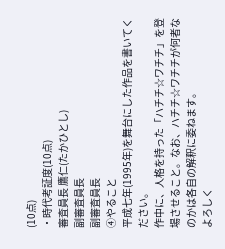(10点)
・時代考証度(10点)
審査員長 鷹仁(たかひとし)
副審査員長
副審査員長
④やること
平成七年(1995年)を舞台にした作品を書いてください。
作中に、人格を持った「ハチチ☆ワチチ」を登場させること。なお、ハチチ☆ワチチが何者なのかは各自の解釈に委ねます。
よろしく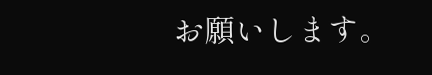お願いします。